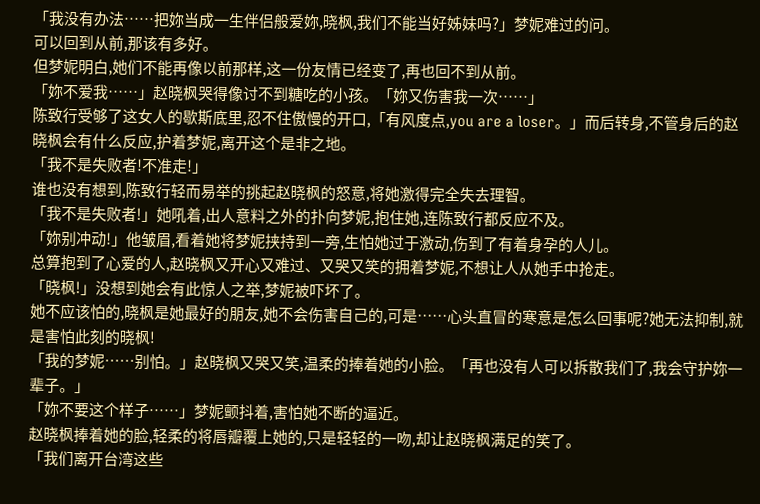「我没有办法……把妳当成一生伴侣般爱妳,晓枫,我们不能当好姊妹吗?」梦妮难过的问。
可以回到从前,那该有多好。
但梦妮明白,她们不能再像以前那样,这一份友情已经变了,再也回不到从前。
「妳不爱我……」赵晓枫哭得像讨不到糖吃的小孩。「妳又伤害我一次……」
陈致行受够了这女人的歇斯底里,忍不住傲慢的开口,「有风度点,you are a loser。」而后转身,不管身后的赵晓枫会有什么反应,护着梦妮,离开这个是非之地。
「我不是失败者!不准走!」
谁也没有想到,陈致行轻而易举的挑起赵晓枫的怒意,将她激得完全失去理智。
「我不是失败者!」她吼着,出人意料之外的扑向梦妮,抱住她,连陈致行都反应不及。
「妳别冲动!」他皱眉,看着她将梦妮挟持到一旁,生怕她过于激动,伤到了有着身孕的人儿。
总算抱到了心爱的人,赵晓枫又开心又难过、又哭又笑的拥着梦妮,不想让人从她手中抢走。
「晓枫!」没想到她会有此惊人之举,梦妮被吓坏了。
她不应该怕的,晓枫是她最好的朋友,她不会伤害自己的,可是……心头直冒的寒意是怎么回事呢?她无法抑制,就是害怕此刻的晓枫!
「我的梦妮……别怕。」赵晓枫又哭又笑,温柔的捧着她的小脸。「再也没有人可以拆散我们了,我会守护妳一辈子。」
「妳不要这个样子……」梦妮颤抖着,害怕她不断的逼近。
赵晓枫捧着她的脸,轻柔的将唇瓣覆上她的,只是轻轻的一吻,却让赵晓枫满足的笑了。
「我们离开台湾这些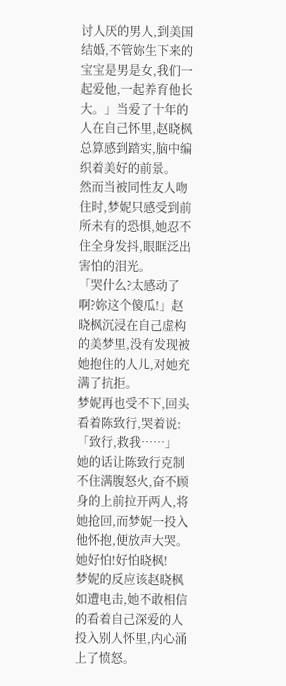讨人厌的男人,到美国结婚,不管妳生下来的宝宝是男是女,我们一起爱他,一起养育他长大。」当爱了十年的人在自己怀里,赵晓枫总算感到踏实,脑中编织着美好的前景。
然而当被同性友人吻住时,梦妮只感受到前所未有的恐惧,她忍不住全身发抖,眼眶泛出害怕的泪光。
「哭什么?太感动了啊?妳这个傻瓜!」赵晓枫沉浸在自己虚构的美梦里,没有发现被她抱住的人儿,对她充满了抗拒。
梦妮再也受不下,回头看着陈致行,哭着说:「致行,救我……」
她的话让陈致行克制不住满腹怒火,奋不顾身的上前拉开两人,将她抢回,而梦妮一投入他怀抱,便放声大哭。
她好怕!好怕晓枫!
梦妮的反应该赵晓枫如遭电击,她不敢相信的看着自己深爱的人投入别人怀里,内心涌上了愤怒。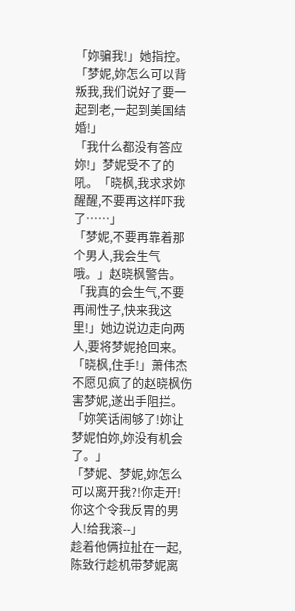「妳骗我!」她指控。「梦妮,妳怎么可以背叛我,我们说好了要一起到老,一起到美国结婚!」
「我什么都没有答应妳!」梦妮受不了的吼。「晓枫,我求求妳醒醒,不要再这样吓我了……」
「梦妮,不要再靠着那个男人,我会生气哦。」赵晓枫警告。「我真的会生气,不要再闹性子,快来我这里!」她边说边走向两人,要将梦妮抢回来。
「晓枫,住手!」萧伟杰不愿见疯了的赵晓枫伤害梦妮,遂出手阻拦。「妳笑话闹够了!妳让梦妮怕妳,妳没有机会了。」
「梦妮、梦妮,妳怎么可以离开我?!你走开!你这个令我反胃的男人!给我滚--」
趁着他俩拉扯在一起,陈致行趁机带梦妮离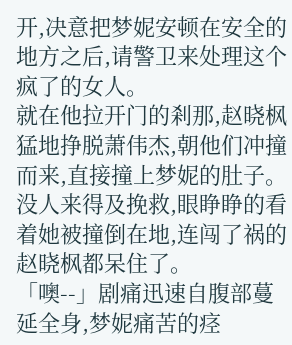开,决意把梦妮安顿在安全的地方之后,请警卫来处理这个疯了的女人。
就在他拉开门的剎那,赵晓枫猛地挣脱萧伟杰,朝他们冲撞而来,直接撞上梦妮的肚子。
没人来得及挽救,眼睁睁的看着她被撞倒在地,连闯了祸的赵晓枫都呆住了。
「噢--」剧痛迅速自腹部蔓延全身,梦妮痛苦的痉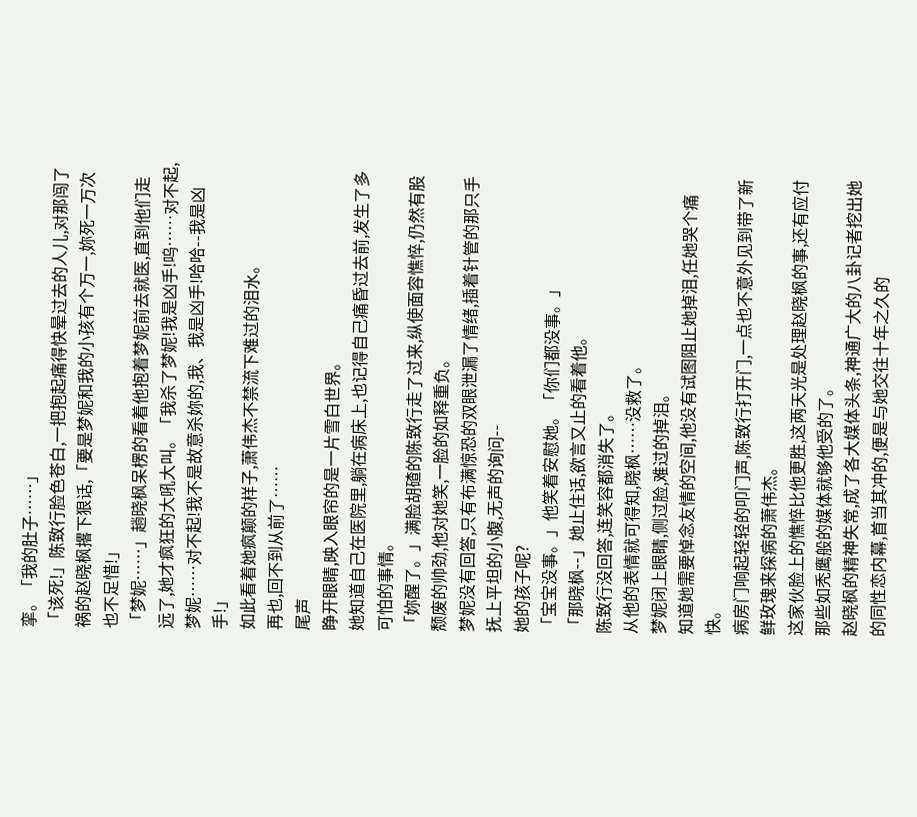挛。「我的肚子……」
「该死!」陈致行脸色苍白,一把抱起痛得快晕过去的人儿,对那闯了祸的赵晓枫撂下狠话,「要是梦妮和我的小孩有个万一,妳死一万次也不足惜!」
「梦妮……」趟晓枫呆楞的看着他抱着梦妮前去就医,直到他们走远了,她才疯狂的大吼大叫。「我杀了梦妮!我是凶手!呜……对不起,梦妮……对不起!我不是故意杀妳的,我、我是凶手!哈哈--我是凶手!」
如此看着她疯颠的样子,萧伟杰不禁流下难过的泪水。
再也,回不到从前了……
尾声
睁开眼睛,映入眼帘的是一片雪白世界。
她知道自己在医院里,躺在病床上,也记得自己痛昏过去前,发生了多可怕的事情。
「妳醒了。」满脸胡碴的陈致行走了过来,纵使面容憔悴,仍然有股颓废的帅劲,他对她笑,一脸的如释重负。
梦妮没有回答,只有布满惊恐的双眼泄漏了情绪,插着针管的那只手抚上平坦的小腹,无声的询问--
她的孩子呢?
「宝宝没事。」他笑着安慰她。「你们都没事。」
「那晓枫--」她止住话,欲言又止的看着他。
陈致行没回答,连笑容都消失了。
从他的表情就可得知,晓枫……没救了。
梦妮闭上眼睛,侧过脸,难过的掉泪。
知道她需要悼念友情的空间,他没有试图阻止她掉泪,任她哭个痛快。
病房门响起轻轻的叩门声,陈致行打开门,一点也不意外见到带了新鲜玫瑰来探病的萧伟杰。
这家伙脸上的憔悴比他更胜,这两天光是处理赵晓枫的事,还有应付那些如秃鹰般的媒体就够他受的了。
赵晓枫的精神失常,成了各大媒体头条,神通广大的八卦记者挖出她的同性恋内幕,首当其冲的,便是与她交往十年之久的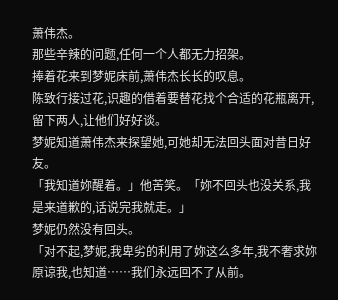萧伟杰。
那些辛辣的问题,任何一个人都无力招架。
捧着花来到梦妮床前,萧伟杰长长的叹息。
陈致行接过花,识趣的借着要替花找个合适的花瓶离开,留下两人,让他们好好谈。
梦妮知道萧伟杰来探望她,可她却无法回头面对昔日好友。
「我知道妳醒着。」他苦笑。「妳不回头也没关系,我是来道歉的,话说完我就走。」
梦妮仍然没有回头。
「对不起,梦妮,我卑劣的利用了妳这么多年,我不奢求妳原谅我,也知道……我们永远回不了从前。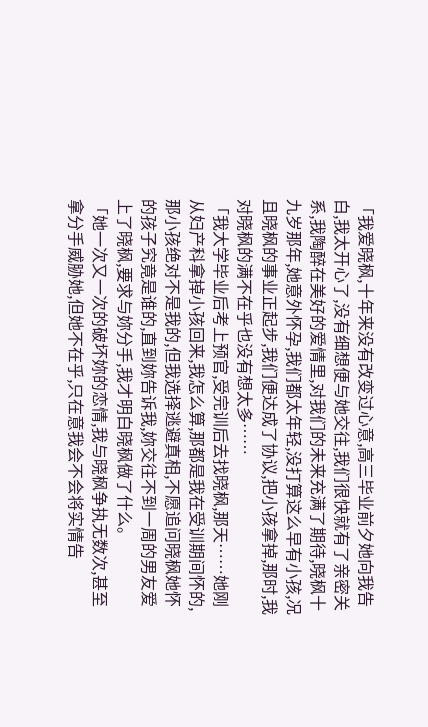「我爱晓枫,十年来没有改变过心意,高三毕业前夕她向我告白,我太开心了,没有细想便与她交往,我们很快就有了亲密关系,我陶醉在美好的爱情里,对我们的未来充满了期待,晓枫十九岁那年,她意外怀孕,我们都太年轻,没打算这么早有小孩,况且晓枫的事业正起步,我们便达成了协议,把小孩拿掉,那时,我对晓枫的满不在乎也没有想太多……
「我大学毕业后考上预官,受完训后去找晓枫,那天……她刚从妇产科拿掉小孩回来,我怎么算,那都是我在受训期间怀的,那小孩绝对不是我的,但我选择逃避真相,不愿追问晓枫她怀的孩子究竟是谁的,直到妳告诉我,妳交往不到一周的男友爱上了晓枫,要求与妳分手,我才明白晓枫做了什么。
「她一次又一次的破坏妳的恋情,我与晓枫争执无数次,甚至拿分手威胁她,但她不在乎,只在意我会不会将实情告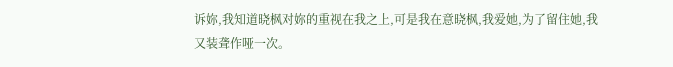诉妳,我知道晓枫对妳的重视在我之上,可是我在意晓枫,我爱她,为了留住她,我又装聋作哑一次。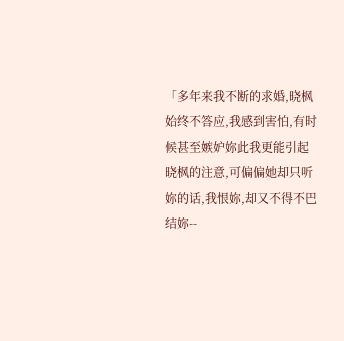「多年来我不断的求婚,晓枫始终不答应,我感到害怕,有时候甚至嫉妒妳此我更能引起晓枫的注意,可偏偏她却只听妳的话,我恨妳,却又不得不巴结妳--